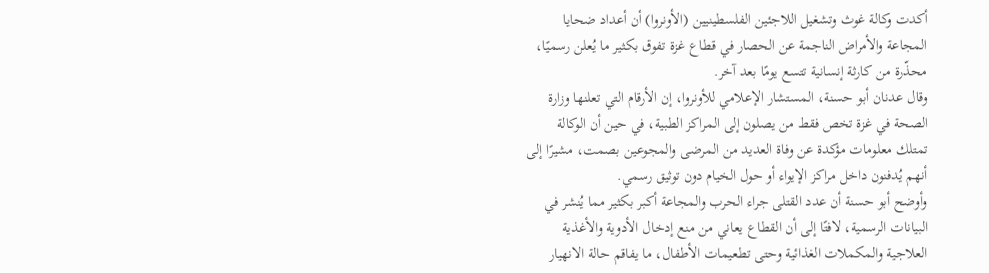أكدت وكالة غوث وتشغيل اللاجئين الفلسطينيين (الأونروا) أن أعداد ضحايا المجاعة والأمراض الناجمة عن الحصار في قطاع غزة تفوق بكثير ما يُعلن رسميًا، محذّرة من كارثة إنسانية تتسع يومًا بعد آخر.
وقال عدنان أبو حسنة، المستشار الإعلامي للأونروا، إن الأرقام التي تعلنها وزارة الصحة في غزة تخص فقط من يصلون إلى المراكز الطبية، في حين أن الوكالة تمتلك معلومات مؤكدة عن وفاة العديد من المرضى والمجوعين بصمت، مشيرًا إلى أنهم يُدفنون داخل مراكز الإيواء أو حول الخيام دون توثيق رسمي.
وأوضح أبو حسنة أن عدد القتلى جراء الحرب والمجاعة أكبر بكثير مما يُنشر في البيانات الرسمية، لافتًا إلى أن القطاع يعاني من منع إدخال الأدوية والأغذية العلاجية والمكملات الغذائية وحتى تطعيمات الأطفال، ما يفاقم حالة الانهيار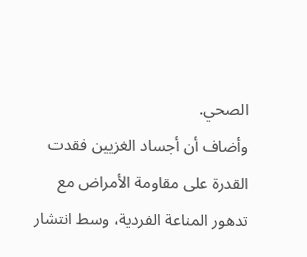الصحي.
وأضاف أن أجساد الغزيين فقدت القدرة على مقاومة الأمراض مع تدهور المناعة الفردية، وسط انتشار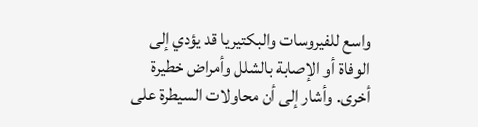واسع للفيروسات والبكتيريا قد يؤدي إلى الوفاة أو الإصابة بالشلل وأمراض خطيرة أخرى. وأشار إلى أن محاولات السيطرة على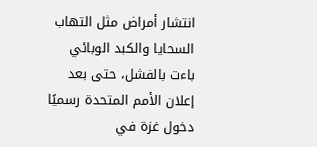انتشار أمراض مثل التهاب السحايا والكبد الوبائي باءت بالفشل، حتى بعد إعلان الأمم المتحدة رسميًا دخول غزة في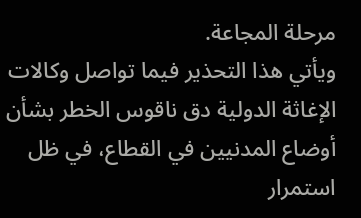مرحلة المجاعة.
ويأتي هذا التحذير فيما تواصل وكالات الإغاثة الدولية دق ناقوس الخطر بشأن أوضاع المدنيين في القطاع، في ظل استمرار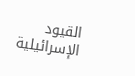القيود الإسرائيلية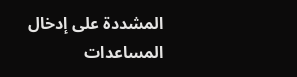المشددة على إدخال المساعدات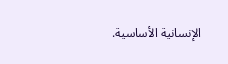الإنسانية الأساسية.